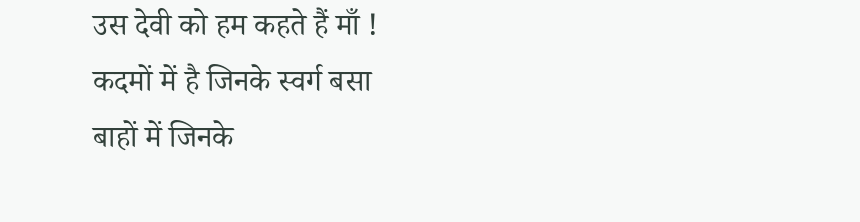उस देवी को हम कहते हैं माँ !
कदमों में है जिनके स्वर्ग बसा
बाहों में जिनके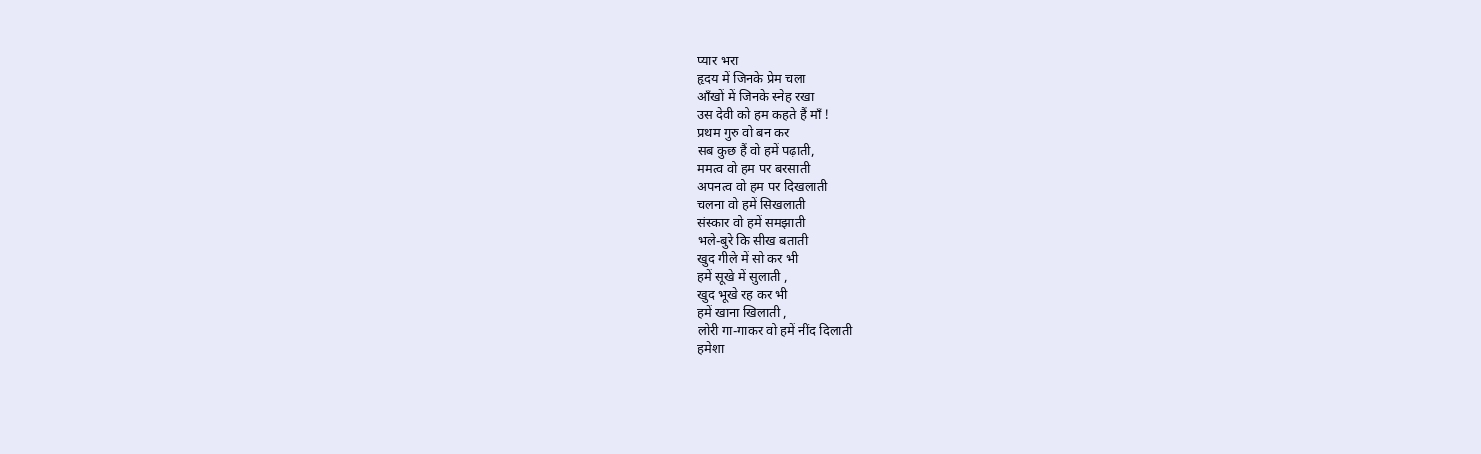प्यार भरा
हृदय में जिनके प्रेम चला
आँखों में जिनके स्नेह रखा
उस देवी को हम कहते हैं माँ !
प्रथम गुरु वो बन कर
सब कुछ हैं वो हमें पढ़ाती,
ममत्व वो हम पर बरसाती
अपनत्व वो हम पर दिखलाती
चलना वो हमें सिखलाती
संस्कार वो हमें समझाती
भले-बुरे कि सीख बताती
खुद गीले में सो कर भी
हमें सूखे में सुलाती ,
खुद भूखे रह कर भी
हमें खाना खिलाती ,
लोरी गा-गाकर वो हमें नींद दिलाती
हमेशा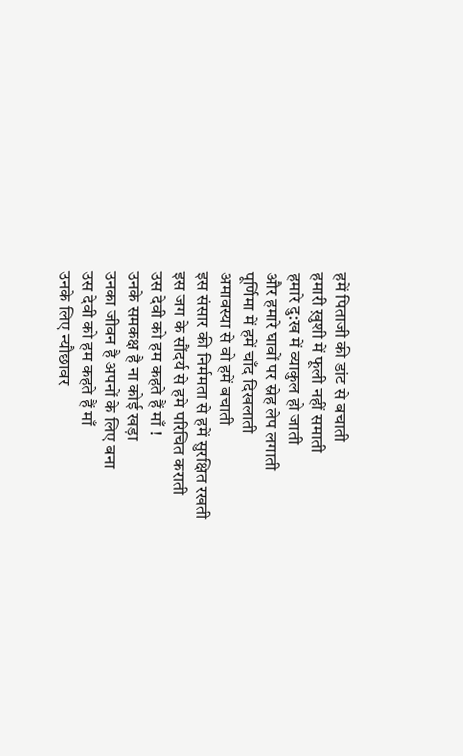हमें पिताजी की डांट से बचाती
हमारी ख़ुशी में फूली नहीं समाती
हमारे दु:ख में व्याकुल हो जाती
और हमारे घावों पर स्नेह लेप लगाती
पूर्णिमा में हमें चाँद दिखलाती
अमावस्या से वो हमें बचाती
इस संसार की निर्ममता से हमें सुरक्षित रखती
इस जग के सौंदर्य से हमे परिचित कराती
उस देवी को हम कहते हैं माँ !
उनके समकक्ष है ना कोई खड़ा
उनका जीवन है अपनों के लिए बना
उस देवी को हम कहते हैं माँ
उनके लिए न्यौछावर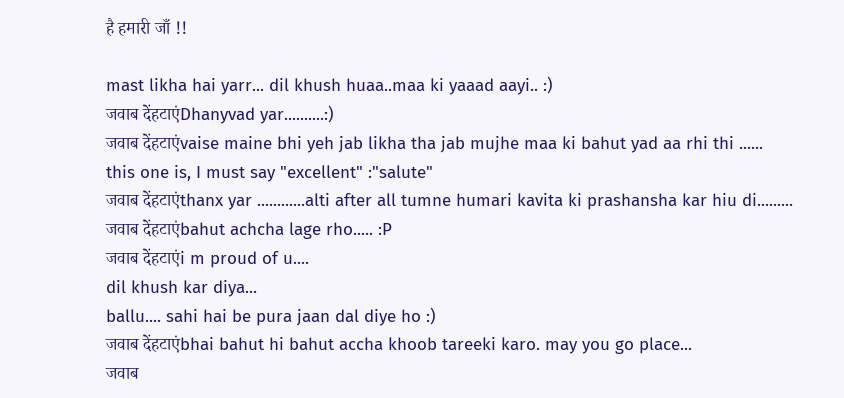है हमारी जाँ !!

mast likha hai yarr... dil khush huaa..maa ki yaaad aayi.. :)
जवाब देंहटाएंDhanyvad yar..........:)
जवाब देंहटाएंvaise maine bhi yeh jab likha tha jab mujhe maa ki bahut yad aa rhi thi ......
this one is, I must say "excellent" :"salute"
जवाब देंहटाएंthanx yar ............alti after all tumne humari kavita ki prashansha kar hiu di.........
जवाब देंहटाएंbahut achcha lage rho..... :P
जवाब देंहटाएंi m proud of u....
dil khush kar diya...
ballu.... sahi hai be pura jaan dal diye ho :)
जवाब देंहटाएंbhai bahut hi bahut accha khoob tareeki karo. may you go place...
जवाब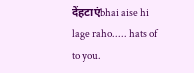देंहटाएंbhai aise hi lage raho..... hats of to you.